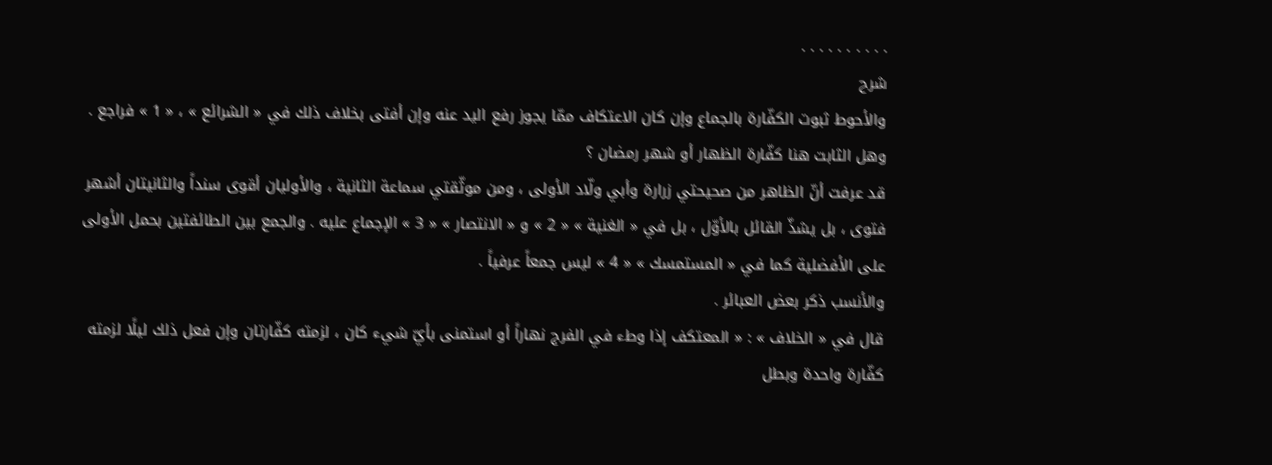. . . . . . . . . .
شرح
والأحوط ثبوت الكفّارة بالجماع وإن كان الاعتكاف ممّا يجوز رفع اليد عنه وإن أفتى بخلاف ذلك في « الشرائع » ، « 1 » فراجع .
وهل الثابت هنا كفّارة الظهار أو شهر رمضان ؟
قد عرفت أنّ الظاهر من صحيحتي زرارة وأبي ولّاد الأولى ، ومن موثّقتي سماعة الثانية ، والأوليان أقوى سنداً والثانيتان أشهر فتوى ، بل يشذّ القائل بالأوّل ، بل في « الغنية » « 2 » و « الانتصار » « 3 » الإجماع عليه . والجمع بين الطائفتين بحمل الأولى على الأفضلية كما في « المستمسك » « 4 » ليس جمعاً عرفياً .
والأنسب ذكر بعض العبائر .
قال في « الخلاف » : « المعتكف إذا وطء في الفرج نهاراً أو استمنى بأيّ شيء كان ، لزمته كفّارتان وإن فعل ذلك ليلًا لزمته كفّارة واحدة وبطل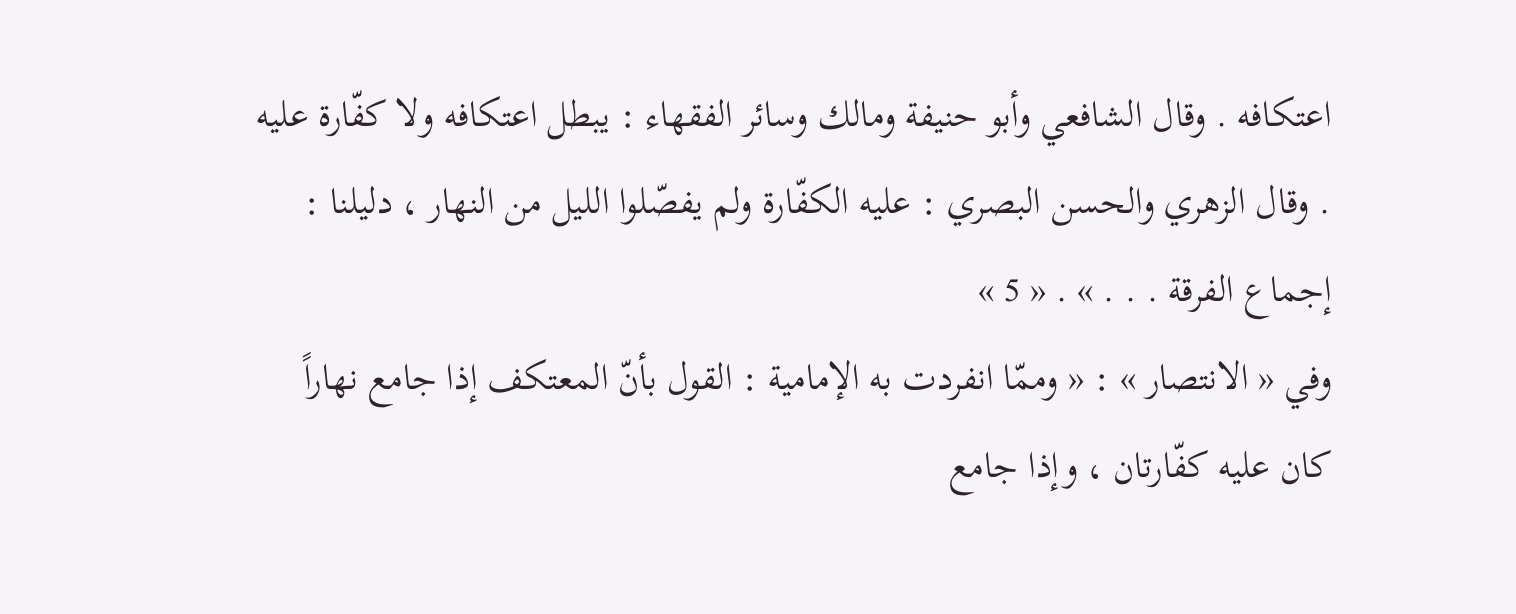اعتكافه . وقال الشافعي وأبو حنيفة ومالك وسائر الفقهاء : يبطل اعتكافه ولا كفّارة عليه . وقال الزهري والحسن البصري : عليه الكفّارة ولم يفصّلوا الليل من النهار ، دليلنا : إجماع الفرقة . . . » . « 5 »
وفي « الانتصار » : « وممّا انفردت به الإمامية : القول بأنّ المعتكف إذا جامع نهاراً كان عليه كفّارتان ، وإذا جامع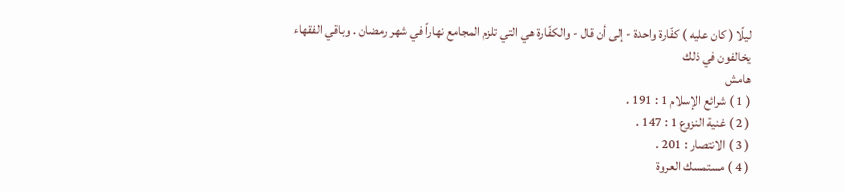ليلًا ( كان عليه ) كفّارة واحدة - إلى أن قال - والكفّارة هي التي تلزم المجامع نهاراً في شهر رمضان . وباقي الفقهاء يخالفون في ذلك
هامش
( 1 ) شرائع الإسلام 1 : 191 .
( 2 ) غنية النزوع 1 : 147 .
( 3 ) الانتصار : 201 .
( 4 ) مستمسك العروة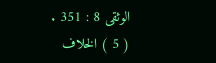الوثقى 8 : 351 .
( 5 ) الخلاف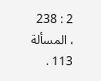2 : 238 ، المسألة 113 .